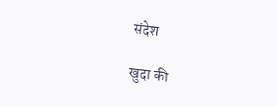संदेश

खुदा की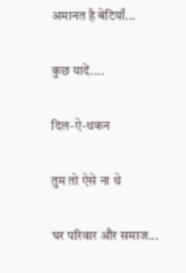अमानत है बेटियाँ...

कुछ यादें....

दिल-ऐ-थकन

तुम तो ऐसे ना थे

घर परिवार और समाज...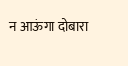न आऊंगा दोबारा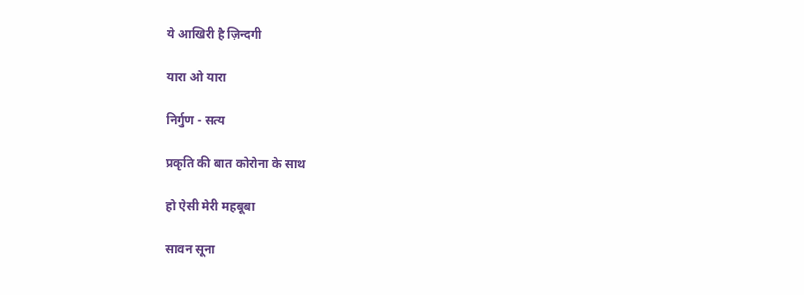ये आखिरी है ज़िन्दगी

यारा ओ यारा

निर्गुण - सत्य

प्रकृति की बात कोरोना के साथ

हो ऐसी मेरी महबूबा

सावन सूना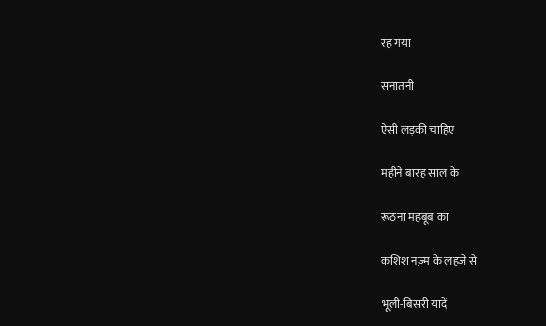रह गया

सनातनी

ऐसी लड़की चाहिए

महीने बारह साल के

रूठना महबूब का

कशिश नज़्म के लहजे से

भूली-बिसरी यादें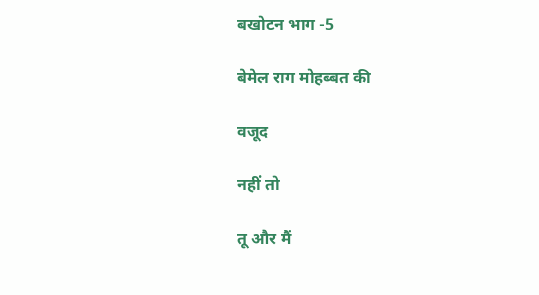बखोटन भाग -5

बेमेल राग मोहब्बत की

वजूद

नहीं तो

तू और मैं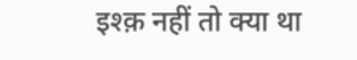इश्क़ नहीं तो क्या था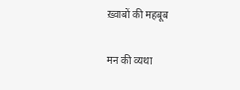ख़्वाबों की महबूब

मन की व्यथा